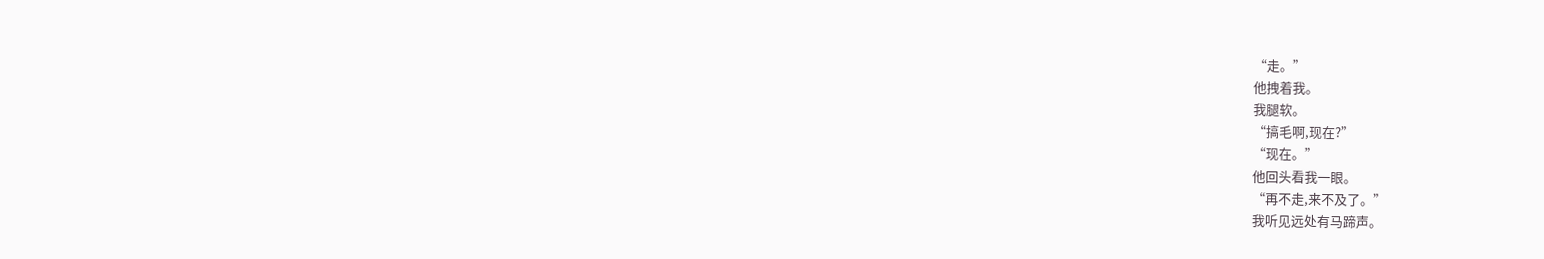“走。”
他拽着我。
我腿软。
“搞毛啊,现在?”
“现在。”
他回头看我一眼。
“再不走,来不及了。”
我听见远处有马蹄声。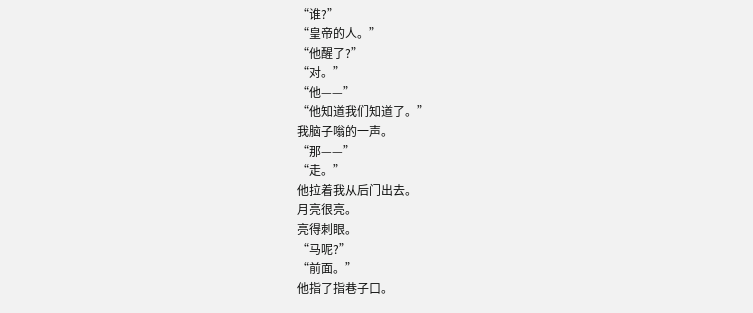“谁?”
“皇帝的人。”
“他醒了?”
“对。”
“他——”
“他知道我们知道了。”
我脑子嗡的一声。
“那——”
“走。”
他拉着我从后门出去。
月亮很亮。
亮得刺眼。
“马呢?”
“前面。”
他指了指巷子口。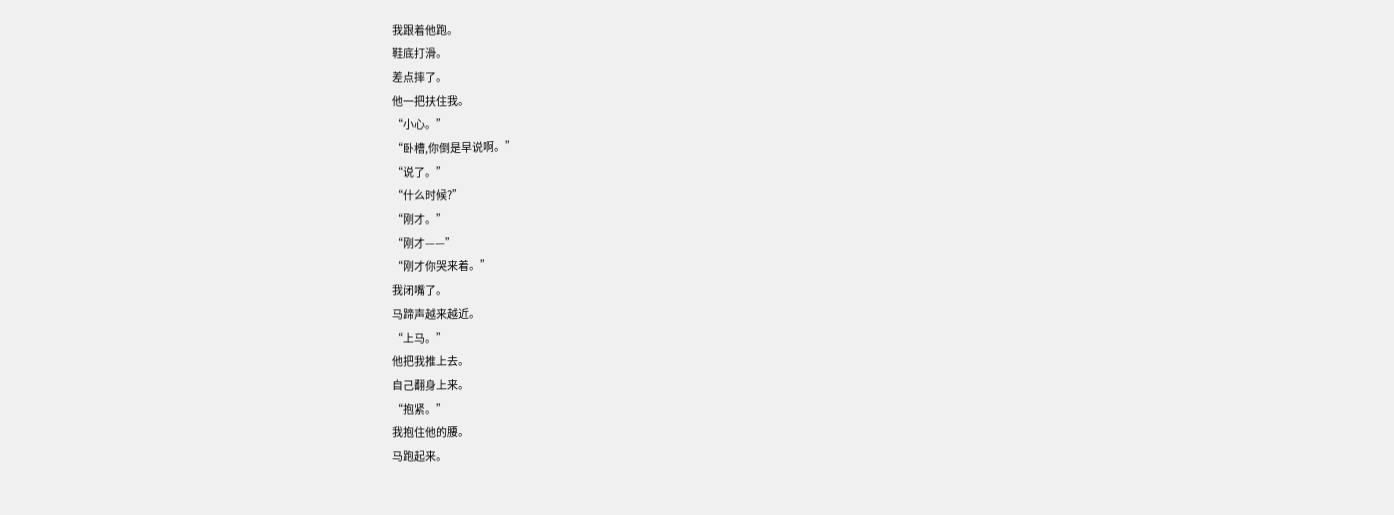我跟着他跑。
鞋底打滑。
差点摔了。
他一把扶住我。
“小心。”
“卧槽,你倒是早说啊。”
“说了。”
“什么时候?”
“刚才。”
“刚才——”
“刚才你哭来着。”
我闭嘴了。
马蹄声越来越近。
“上马。”
他把我推上去。
自己翻身上来。
“抱紧。”
我抱住他的腰。
马跑起来。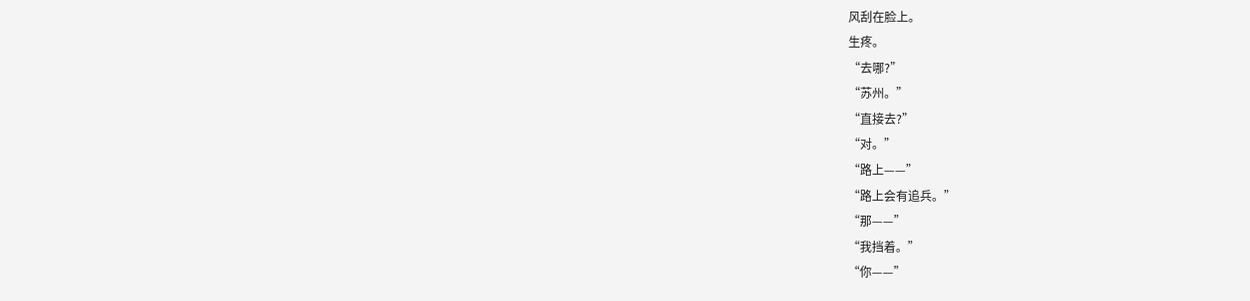风刮在脸上。
生疼。
“去哪?”
“苏州。”
“直接去?”
“对。”
“路上——”
“路上会有追兵。”
“那——”
“我挡着。”
“你——”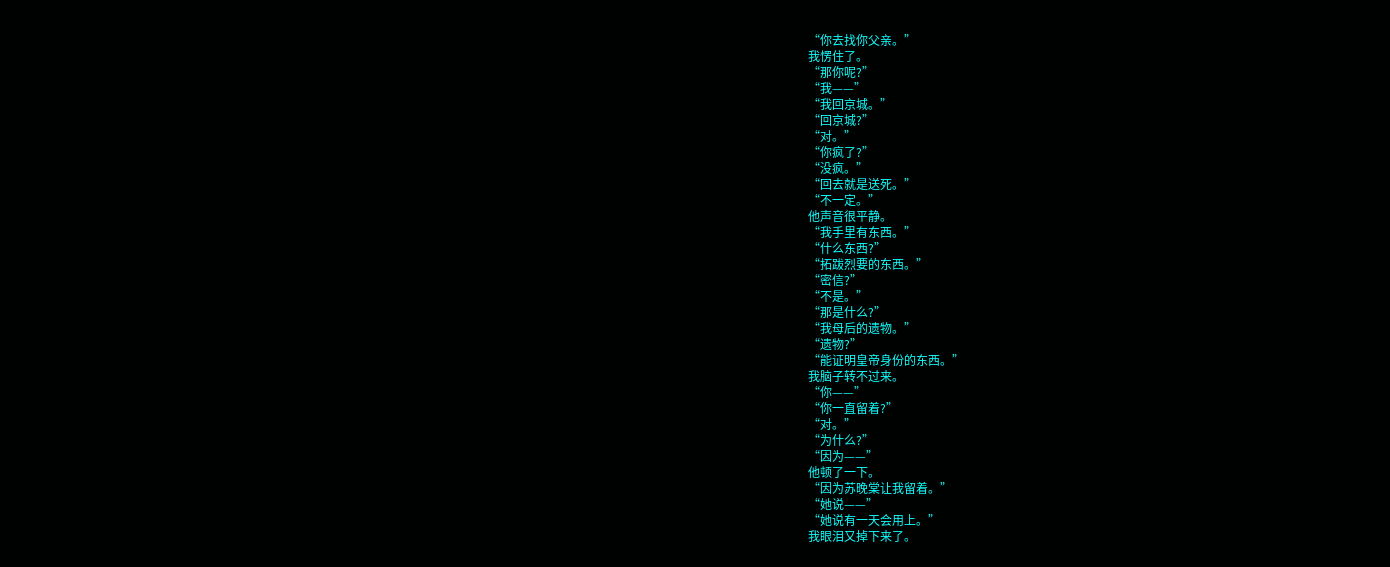“你去找你父亲。”
我愣住了。
“那你呢?”
“我——”
“我回京城。”
“回京城?”
“对。”
“你疯了?”
“没疯。”
“回去就是送死。”
“不一定。”
他声音很平静。
“我手里有东西。”
“什么东西?”
“拓跋烈要的东西。”
“密信?”
“不是。”
“那是什么?”
“我母后的遗物。”
“遗物?”
“能证明皇帝身份的东西。”
我脑子转不过来。
“你——”
“你一直留着?”
“对。”
“为什么?”
“因为——”
他顿了一下。
“因为苏晚棠让我留着。”
“她说——”
“她说有一天会用上。”
我眼泪又掉下来了。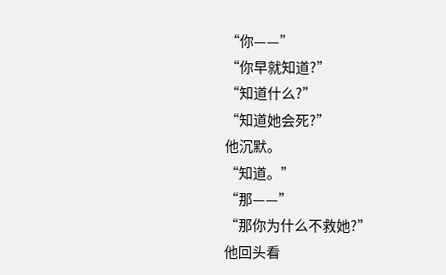“你——”
“你早就知道?”
“知道什么?”
“知道她会死?”
他沉默。
“知道。”
“那——”
“那你为什么不救她?”
他回头看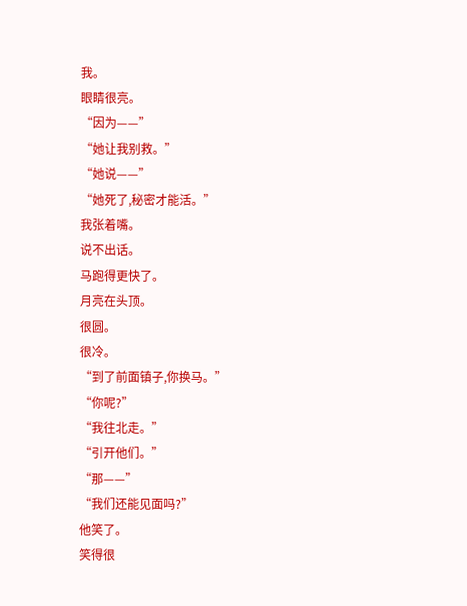我。
眼睛很亮。
“因为——”
“她让我别救。”
“她说——”
“她死了,秘密才能活。”
我张着嘴。
说不出话。
马跑得更快了。
月亮在头顶。
很圆。
很冷。
“到了前面镇子,你换马。”
“你呢?”
“我往北走。”
“引开他们。”
“那——”
“我们还能见面吗?”
他笑了。
笑得很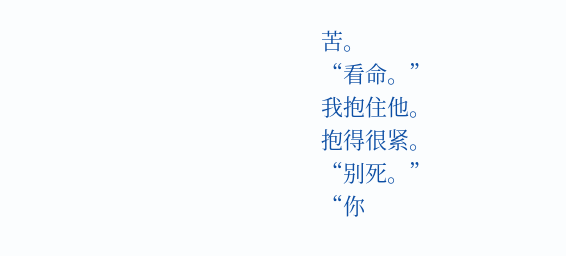苦。
“看命。”
我抱住他。
抱得很紧。
“别死。”
“你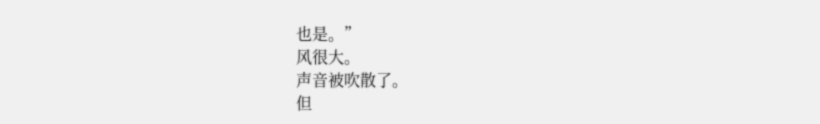也是。”
风很大。
声音被吹散了。
但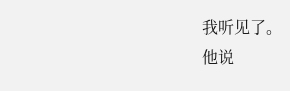我听见了。
他说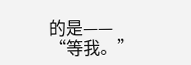的是——
“等我。”